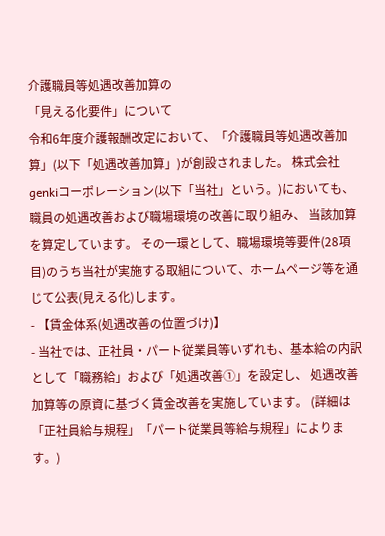介護職員等処遇改善加算の
「見える化要件」について
令和6年度介護報酬改定において、「介護職員等処遇改善加算」(以下「処遇改善加算」)が創設されました。 株式会社genkiコーポレーション(以下「当社」という。)においても、職員の処遇改善および職場環境の改善に取り組み、 当該加算を算定しています。 その一環として、職場環境等要件(28項目)のうち当社が実施する取組について、ホームページ等を通じて公表(見える化)します。
- 【賃金体系(処遇改善の位置づけ)】
- 当社では、正社員・パート従業員等いずれも、基本給の内訳として「職務給」および「処遇改善①」を設定し、 処遇改善加算等の原資に基づく賃金改善を実施しています。 (詳細は「正社員給与規程」「パート従業員等給与規程」によります。)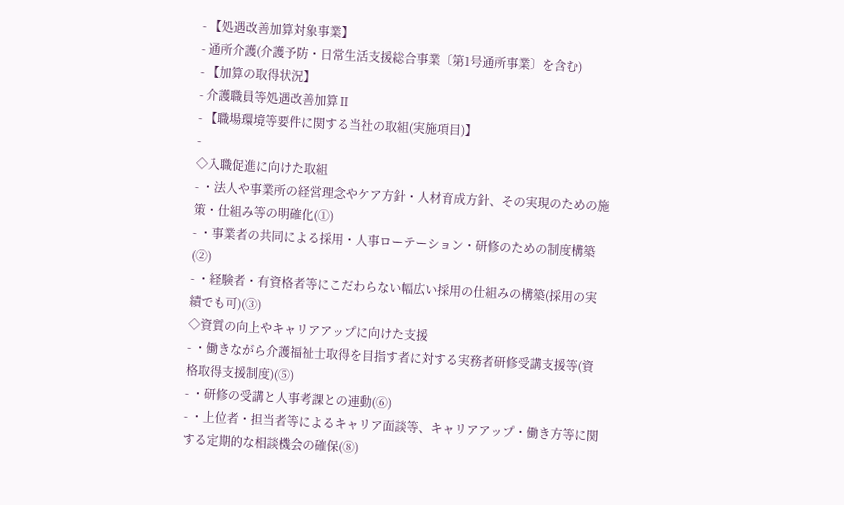- 【処遇改善加算対象事業】
- 通所介護(介護予防・日常生活支援総合事業〔第1号通所事業〕を含む)
- 【加算の取得状況】
- 介護職員等処遇改善加算Ⅱ
- 【職場環境等要件に関する当社の取組(実施項目)】
-
◇入職促進に向けた取組
- ・法人や事業所の経営理念やケア方針・人材育成方針、その実現のための施策・仕組み等の明確化(①)
- ・事業者の共同による採用・人事ローテーション・研修のための制度構築(②)
- ・経験者・有資格者等にこだわらない幅広い採用の仕組みの構築(採用の実績でも可)(③)
◇資質の向上やキャリアアップに向けた支援
- ・働きながら介護福祉士取得を目指す者に対する実務者研修受講支援等(資格取得支援制度)(⑤)
- ・研修の受講と人事考課との連動(⑥)
- ・上位者・担当者等によるキャリア面談等、キャリアアップ・働き方等に関する定期的な相談機会の確保(⑧)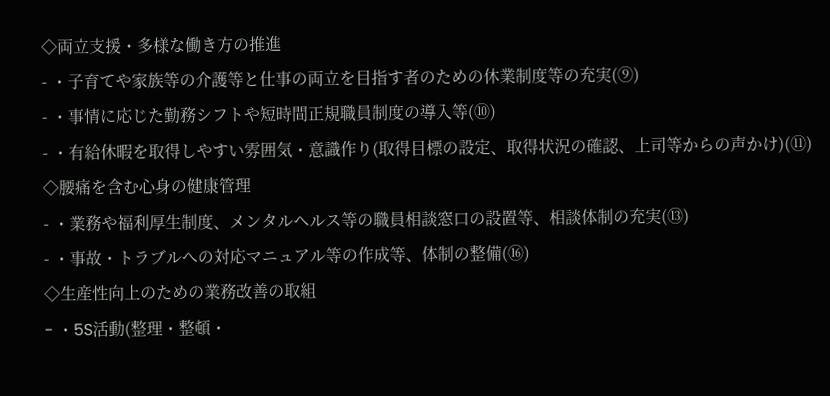◇両立支援・多様な働き方の推進
- ・子育てや家族等の介護等と仕事の両立を目指す者のための休業制度等の充実(⑨)
- ・事情に応じた勤務シフトや短時間正規職員制度の導入等(⑩)
- ・有給休暇を取得しやすい雰囲気・意識作り(取得目標の設定、取得状況の確認、上司等からの声かけ)(⑪)
◇腰痛を含む心身の健康管理
- ・業務や福利厚生制度、メンタルヘルス等の職員相談窓口の設置等、相談体制の充実(⑬)
- ・事故・トラブルへの対応マニュアル等の作成等、体制の整備(⑯)
◇生産性向上のための業務改善の取組
- ・5S活動(整理・整頓・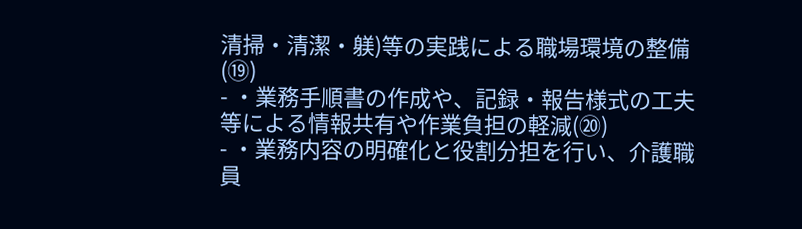清掃・清潔・躾)等の実践による職場環境の整備(⑲)
- ・業務手順書の作成や、記録・報告様式の工夫等による情報共有や作業負担の軽減(⑳)
- ・業務内容の明確化と役割分担を行い、介護職員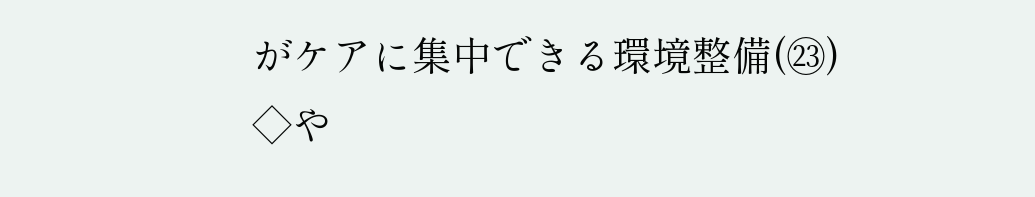がケアに集中できる環境整備(㉓)
◇や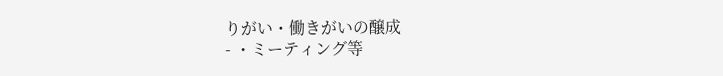りがい・働きがいの醸成
- ・ミーティング等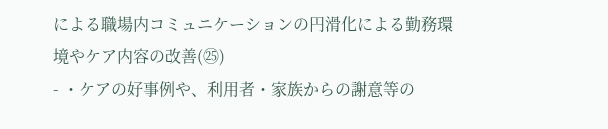による職場内コミュニケーションの円滑化による勤務環境やケア内容の改善(㉕)
- ・ケアの好事例や、利用者・家族からの謝意等の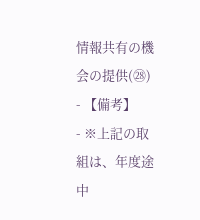情報共有の機会の提供(㉘)
- 【備考】
- ※上記の取組は、年度途中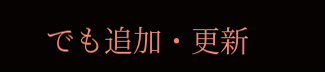でも追加・更新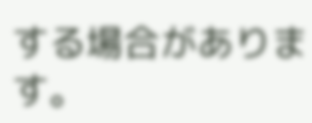する場合があります。